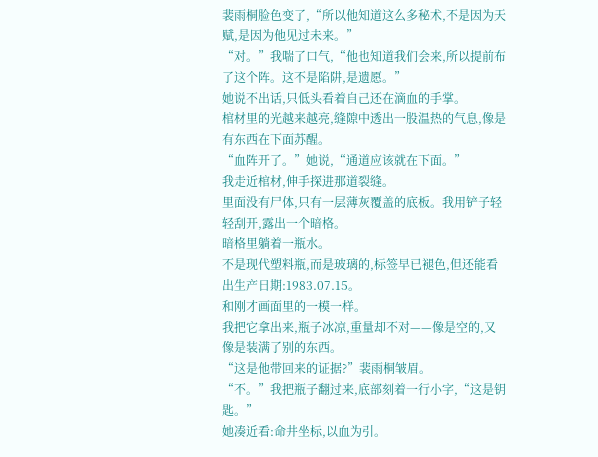裴雨桐脸色变了,“所以他知道这么多秘术,不是因为天赋,是因为他见过未来。”
“对。”我喘了口气,“他也知道我们会来,所以提前布了这个阵。这不是陷阱,是遗愿。”
她说不出话,只低头看着自己还在滴血的手掌。
棺材里的光越来越亮,缝隙中透出一股温热的气息,像是有东西在下面苏醒。
“血阵开了。”她说,“通道应该就在下面。”
我走近棺材,伸手探进那道裂缝。
里面没有尸体,只有一层薄灰覆盖的底板。我用铲子轻轻刮开,露出一个暗格。
暗格里躺着一瓶水。
不是现代塑料瓶,而是玻璃的,标签早已褪色,但还能看出生产日期:1983.07.15。
和刚才画面里的一模一样。
我把它拿出来,瓶子冰凉,重量却不对——像是空的,又像是装满了别的东西。
“这是他带回来的证据?”裴雨桐皱眉。
“不。”我把瓶子翻过来,底部刻着一行小字,“这是钥匙。”
她凑近看:命井坐标,以血为引。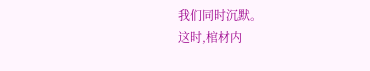我们同时沉默。
这时,棺材内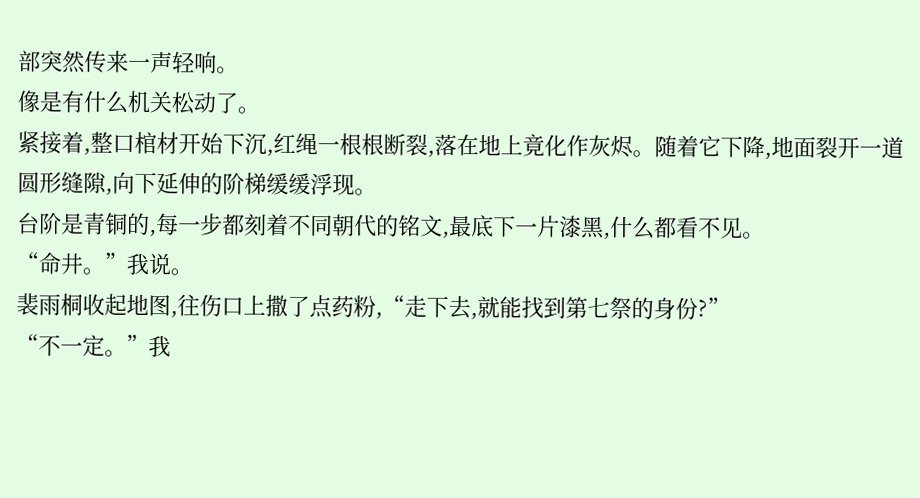部突然传来一声轻响。
像是有什么机关松动了。
紧接着,整口棺材开始下沉,红绳一根根断裂,落在地上竟化作灰烬。随着它下降,地面裂开一道圆形缝隙,向下延伸的阶梯缓缓浮现。
台阶是青铜的,每一步都刻着不同朝代的铭文,最底下一片漆黑,什么都看不见。
“命井。”我说。
裴雨桐收起地图,往伤口上撒了点药粉,“走下去,就能找到第七祭的身份?”
“不一定。”我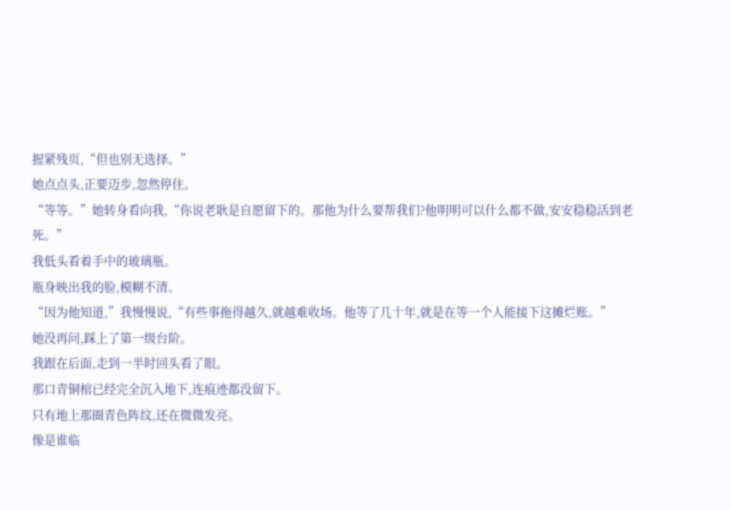握紧残页,“但也别无选择。”
她点点头,正要迈步,忽然停住。
“等等。”她转身看向我,“你说老耿是自愿留下的。那他为什么要帮我们?他明明可以什么都不做,安安稳稳活到老死。”
我低头看着手中的玻璃瓶。
瓶身映出我的脸,模糊不清。
“因为他知道,”我慢慢说,“有些事拖得越久,就越难收场。他等了几十年,就是在等一个人能接下这摊烂账。”
她没再问,踩上了第一级台阶。
我跟在后面,走到一半时回头看了眼。
那口青铜棺已经完全沉入地下,连痕迹都没留下。
只有地上那圈青色阵纹,还在微微发亮。
像是谁临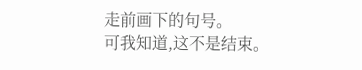走前画下的句号。
可我知道,这不是结束。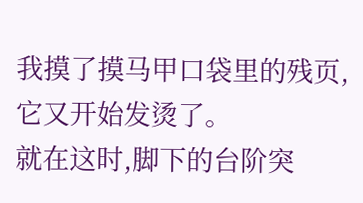我摸了摸马甲口袋里的残页,它又开始发烫了。
就在这时,脚下的台阶突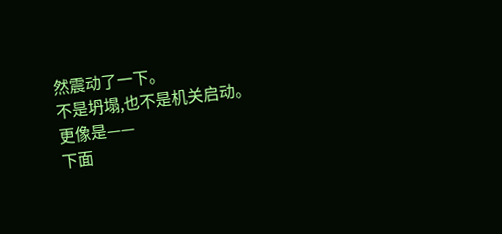然震动了一下。
不是坍塌,也不是机关启动。
更像是——
下面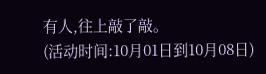有人,往上敲了敲。
(活动时间:10月01日到10月08日)